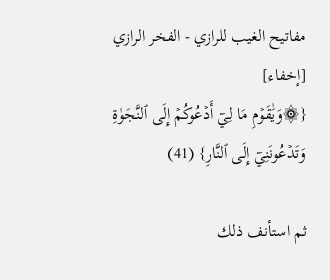مفاتيح الغيب للرازي - الفخر الرازي [إخفاء]
{۞وَيَٰقَوۡمِ مَا لِيٓ أَدۡعُوكُمۡ إِلَى ٱلنَّجَوٰةِ وَتَدۡعُونَنِيٓ إِلَى ٱلنَّارِ} (41)

ثم استأنف ذلك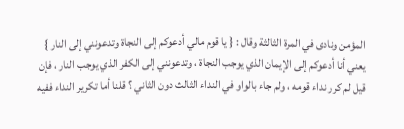المؤمن ونادى في المرة الثالثة وقال : { يا قوم مالي أدعوكم إلى النجاة وتدعونني إلى النار } يعني أنا أدعوكم إلى الإيمان الذي يوجب النجاة ، وتدعونني إلى الكفر الذي يوجب النار ، فإن قيل لم كرر نداء قومه ، ولم جاء بالواو في النداء الثالث دون الثاني ؟ قلنا أما تكرير النداء ففيه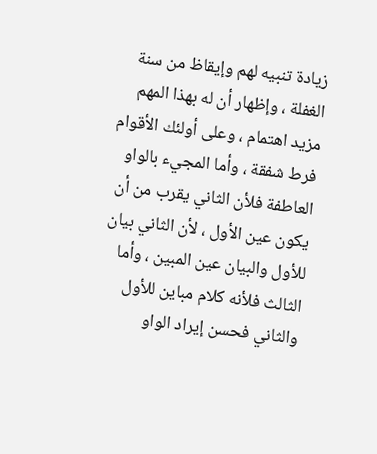زيادة تنبيه لهم وإيقاظ من سنة الغفلة ، وإظهار أن له بهذا المهم مزيد اهتمام ، وعلى أولئك الأقوام فرط شفقة ، وأما المجيء بالواو العاطفة فلأن الثاني يقرب من أن يكون عين الأول ، لأن الثاني بيان للأول والبيان عين المبين ، وأما الثالث فلأنه كلام مباين للأول والثاني فحسن إيراد الواو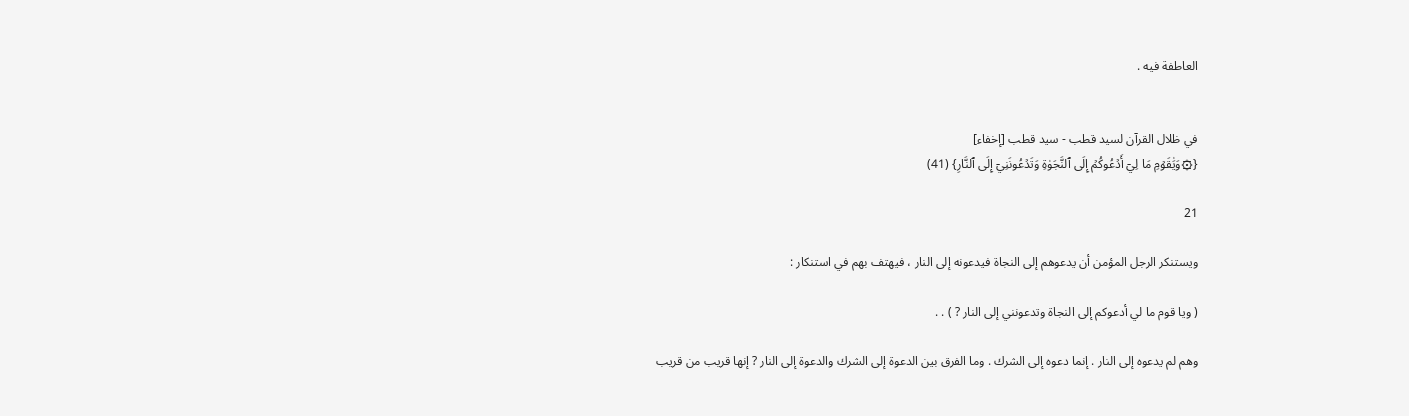العاطفة فيه .


في ظلال القرآن لسيد قطب - سيد قطب [إخفاء]
{۞وَيَٰقَوۡمِ مَا لِيٓ أَدۡعُوكُمۡ إِلَى ٱلنَّجَوٰةِ وَتَدۡعُونَنِيٓ إِلَى ٱلنَّارِ} (41)

21

ويستنكر الرجل المؤمن أن يدعوهم إلى النجاة فيدعونه إلى النار ، فيهتف بهم في استنكار :

( ويا قوم ما لي أدعوكم إلى النجاة وتدعونني إلى النار ? ) . .

وهم لم يدعوه إلى النار . إنما دعوه إلى الشرك . وما الفرق بين الدعوة إلى الشرك والدعوة إلى النار ? إنها قريب من قريب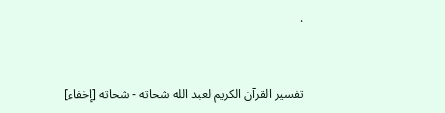.


تفسير القرآن الكريم لعبد الله شحاته - شحاته [إخفاء]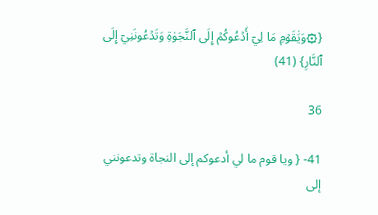{۞وَيَٰقَوۡمِ مَا لِيٓ أَدۡعُوكُمۡ إِلَى ٱلنَّجَوٰةِ وَتَدۡعُونَنِيٓ إِلَى ٱلنَّارِ} (41)

36

41- { ويا قوم ما لي أدعوكم إلى النجاة وتدعونني إلى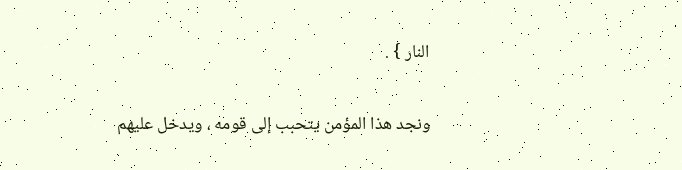النار } .

ونجد هذا المؤمن يتحبب إلى قومه ، ويدخل عليهم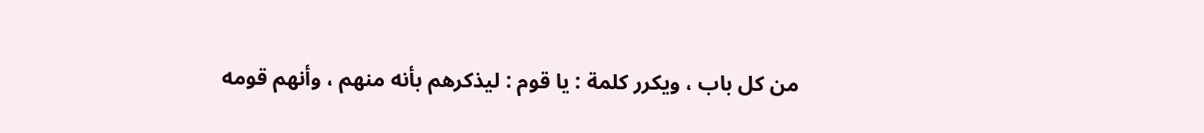من كل باب ، ويكرر كلمة : يا قوم : ليذكرهم بأنه منهم ، وأنهم قومه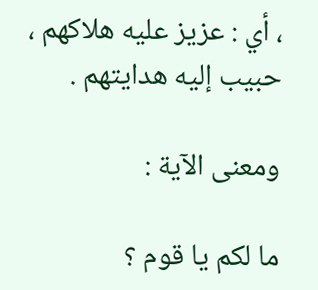، أي : عزيز عليه هلاكهم ، حبيب إليه هدايتهم .

ومعنى الآية :

ما لكم يا قوم ؟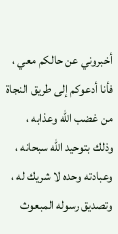أخبروني عن حالكم معي ، فأنا أدعوكم إلى طريق النجاة من غضب الله وعذابه ، وذلك بتوحيد الله سبحانه ، وعبادته وحده لا شريك له ، وتصديق رسوله المبعوث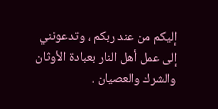إليكم من عند ربكم ، وتدعونني إلى عمل أهل النار بعبادة الأوثان والشرك والعصيان .